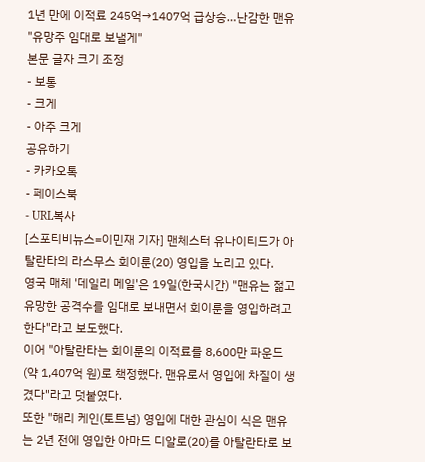1년 만에 이적료 245억→1407억 급상승…난감한 맨유 "유망주 임대로 보낼게"
본문 글자 크기 조정
- 보통
- 크게
- 아주 크게
공유하기
- 카카오톡
- 페이스북
- URL복사
[스포티비뉴스=이민재 기자] 맨체스터 유나이티드가 아탈란타의 라스무스 회이룬(20) 영입을 노리고 있다.
영국 매체 '데일리 메일'은 19일(한국시간) "맨유는 젊고 유망한 공격수를 임대로 보내면서 회이룬을 영입하려고 한다"라고 보도했다.
이어 "아탈란타는 회이룬의 이적료를 8,600만 파운드(약 1,407억 원)로 책정했다. 맨유로서 영입에 차질이 생겼다"라고 덧붙였다.
또한 "해리 케인(토트넘) 영입에 대한 관심이 식은 맨유는 2년 전에 영입한 아마드 디알로(20)를 아탈란타로 보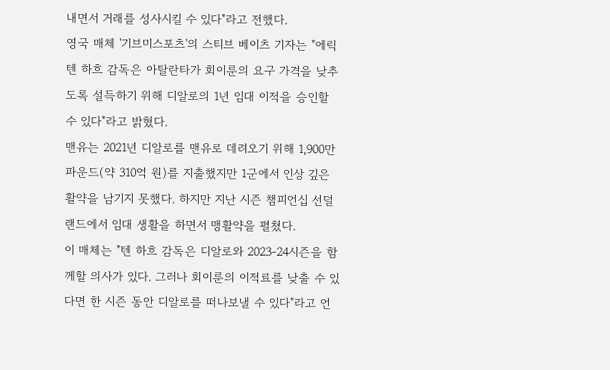내면서 거래를 성사시킬 수 있다"라고 전했다.
영국 매체 '기브미스포츠'의 스티브 베이츠 기자는 "에릭 텐 하흐 감독은 아탈란타가 회이룬의 요구 가격을 낮추도록 설득하기 위해 디알로의 1년 임대 이적을 승인할 수 있다"라고 밝혔다.
맨유는 2021년 디알로를 맨유로 데려오기 위해 1,900만 파운드(약 310억 원)를 지출했지만 1군에서 인상 깊은 활약을 남기지 못했다. 하지만 지난 시즌 챔피언십 선덜랜드에서 임대 생활을 하면서 맹활약을 펼쳤다.
이 매체는 "텐 하흐 감독은 디알로와 2023-24시즌을 함께할 의사가 있다. 그러나 회이룬의 이적료를 낮출 수 있다면 한 시즌 동안 디알로를 떠나보낼 수 있다"라고 언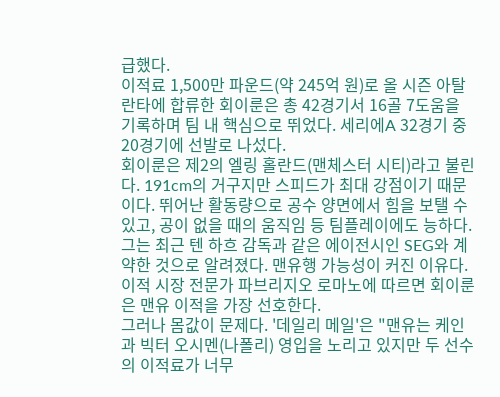급했다.
이적료 1,500만 파운드(약 245억 원)로 올 시즌 아탈란타에 합류한 회이룬은 총 42경기서 16골 7도움을 기록하며 팀 내 핵심으로 뛰었다. 세리에A 32경기 중 20경기에 선발로 나섰다.
회이룬은 제2의 엘링 홀란드(맨체스터 시티)라고 불린다. 191cm의 거구지만 스피드가 최대 강점이기 때문이다. 뛰어난 활동량으로 공수 양면에서 힘을 보탤 수 있고, 공이 없을 때의 움직임 등 팀플레이에도 능하다.
그는 최근 텐 하흐 감독과 같은 에이전시인 SEG와 계약한 것으로 알려졌다. 맨유행 가능성이 커진 이유다. 이적 시장 전문가 파브리지오 로마노에 따르면 회이룬은 맨유 이적을 가장 선호한다.
그러나 몸값이 문제다. '데일리 메일'은 "맨유는 케인과 빅터 오시멘(나폴리) 영입을 노리고 있지만 두 선수의 이적료가 너무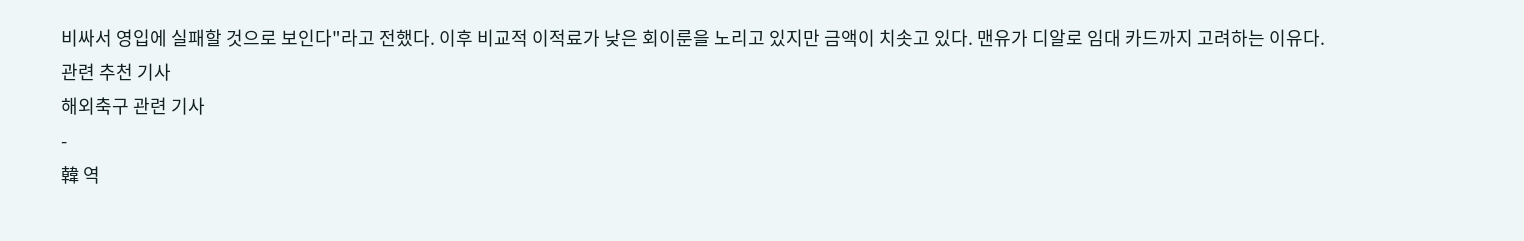비싸서 영입에 실패할 것으로 보인다"라고 전했다. 이후 비교적 이적료가 낮은 회이룬을 노리고 있지만 금액이 치솟고 있다. 맨유가 디알로 임대 카드까지 고려하는 이유다.
관련 추천 기사
해외축구 관련 기사
-
韓 역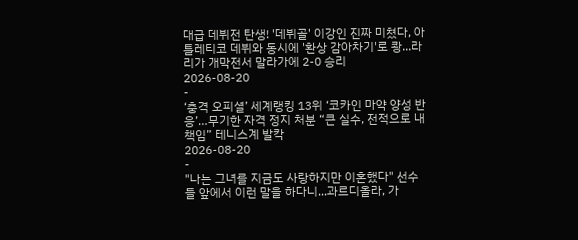대급 데뷔전 탄생! '데뷔골' 이강인 진짜 미쳤다, 아틀레티코 데뷔와 동시에 '환상 감아차기'로 쾅...라리가 개막전서 말라가에 2-0 승리
2026-08-20
-
‘충격 오피셜’ 세계랭킹 13위 ‘코카인 마약 양성 반응’…무기한 자격 정지 처분 “큰 실수, 전적으로 내 책임” 테니스계 발칵
2026-08-20
-
"나는 그녀를 지금도 사랑하지만 이혼했다" 선수들 앞에서 이런 말을 하다니...과르디올라, 가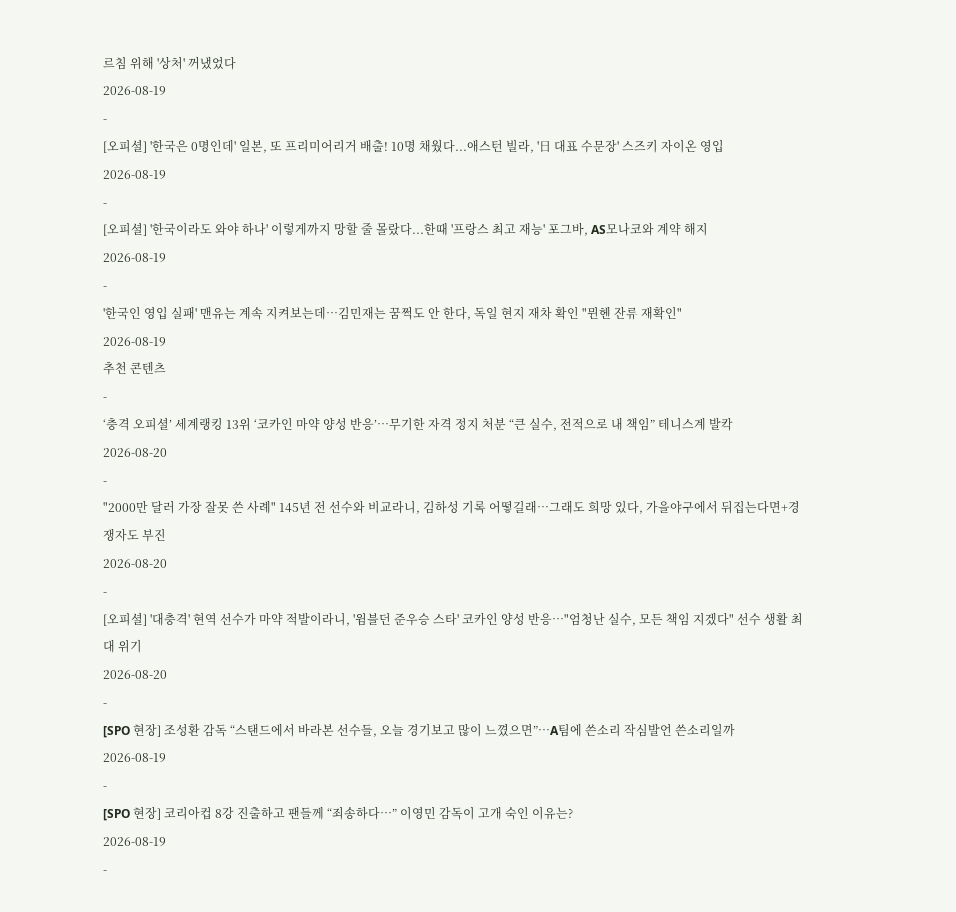르침 위해 '상처' 꺼냈었다
2026-08-19
-
[오피셜] '한국은 0명인데' 일본, 또 프리미어리거 배출! 10명 채웠다...애스턴 빌라, '日 대표 수문장' 스즈키 자이온 영입
2026-08-19
-
[오피셜] '한국이라도 와야 하나' 이렇게까지 망할 줄 몰랐다...한때 '프랑스 최고 재능' 포그바, AS모나코와 계약 해지
2026-08-19
-
'한국인 영입 실패' 맨유는 계속 지켜보는데…김민재는 꿈쩍도 안 한다, 독일 현지 재차 확인 "뮌헨 잔류 재확인"
2026-08-19
추천 콘텐츠
-
‘충격 오피셜’ 세계랭킹 13위 ‘코카인 마약 양성 반응’…무기한 자격 정지 처분 “큰 실수, 전적으로 내 책임” 테니스계 발칵
2026-08-20
-
"2000만 달러 가장 잘못 쓴 사례" 145년 전 선수와 비교라니, 김하성 기록 어떻길래…그래도 희망 있다, 가을야구에서 뒤집는다면+경쟁자도 부진
2026-08-20
-
[오피셜] '대충격' 현역 선수가 마약 적발이라니, '윔블던 준우승 스타' 코카인 양성 반응…"엄청난 실수, 모든 책임 지겠다" 선수 생활 최대 위기
2026-08-20
-
[SPO 현장] 조성환 감독 “스탠드에서 바라본 선수들, 오늘 경기보고 많이 느꼈으면”…A팀에 쓴소리 작심발언 쓴소리일까
2026-08-19
-
[SPO 현장] 코리아컵 8강 진출하고 팬들께 “죄송하다…” 이영민 감독이 고개 숙인 이유는?
2026-08-19
-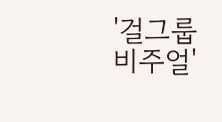'걸그룹 비주얼'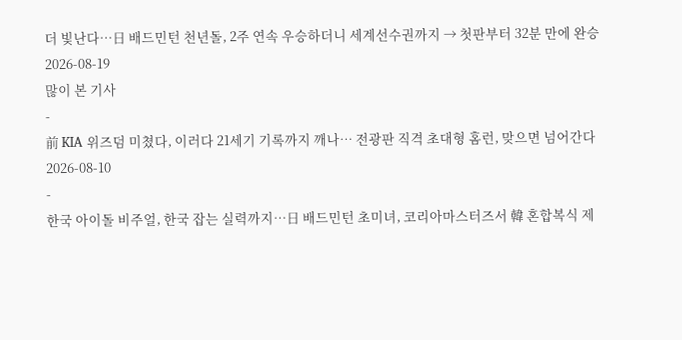더 빛난다…日 배드민턴 천년돌, 2주 연속 우승하더니 세계선수권까지 → 첫판부터 32분 만에 완승
2026-08-19
많이 본 기사
-
前 KIA 위즈덤 미쳤다, 이러다 21세기 기록까지 깨나… 전광판 직격 초대형 홈런, 맞으면 넘어간다
2026-08-10
-
한국 아이돌 비주얼, 한국 잡는 실력까지…日 배드민턴 초미녀, 코리아마스터즈서 韓 혼합복식 제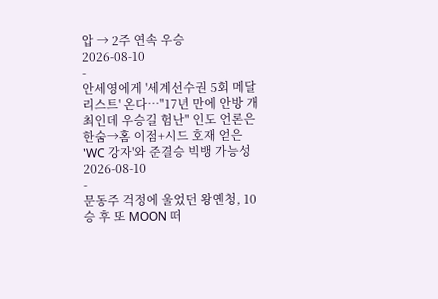압 → 2주 연속 우승
2026-08-10
-
안세영에게 '세계선수권 5회 메달리스트' 온다…"17년 만에 안방 개최인데 우승길 험난" 인도 언론은 한숨→홈 이점+시드 호재 얻은 'WC 강자'와 준결승 빅뱅 가능성
2026-08-10
-
문동주 걱정에 울었던 왕옌청, 10승 후 또 MOON 떠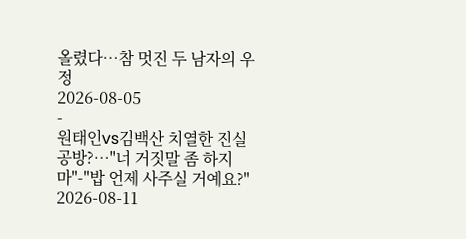올렸다…참 멋진 두 남자의 우정
2026-08-05
-
원태인vs김백산 치열한 진실 공방?…"너 거짓말 좀 하지 마"-"밥 언제 사주실 거예요?"
2026-08-11